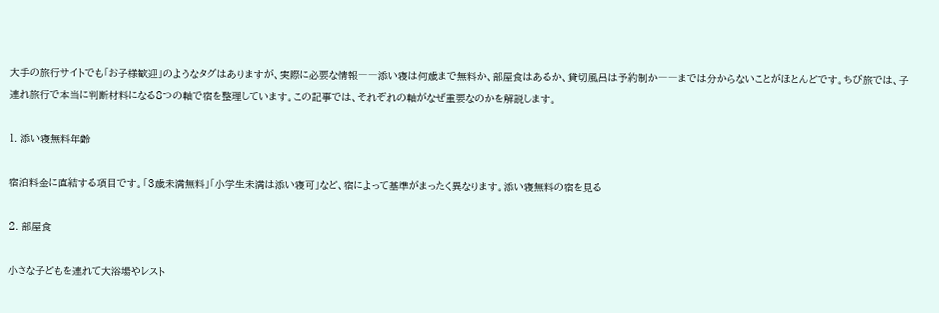大手の旅行サイトでも「お子様歓迎」のようなタグはありますが、実際に必要な情報――添い寝は何歳まで無料か、部屋食はあるか、貸切風呂は予約制か――までは分からないことがほとんどです。ちび旅では、子連れ旅行で本当に判断材料になる8つの軸で宿を整理しています。この記事では、それぞれの軸がなぜ重要なのかを解説します。

1. 添い寝無料年齢

宿泊料金に直結する項目です。「3歳未満無料」「小学生未満は添い寝可」など、宿によって基準がまったく異なります。添い寝無料の宿を見る

2. 部屋食

小さな子どもを連れて大浴場やレスト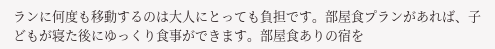ランに何度も移動するのは大人にとっても負担です。部屋食プランがあれば、子どもが寝た後にゆっくり食事ができます。部屋食ありの宿を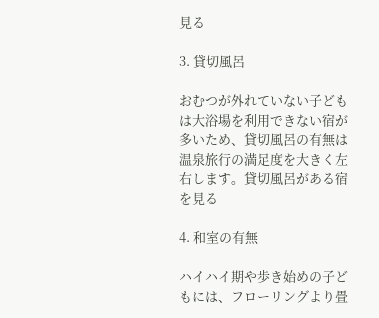見る

3. 貸切風呂

おむつが外れていない子どもは大浴場を利用できない宿が多いため、貸切風呂の有無は温泉旅行の満足度を大きく左右します。貸切風呂がある宿を見る

4. 和室の有無

ハイハイ期や歩き始めの子どもには、フローリングより畳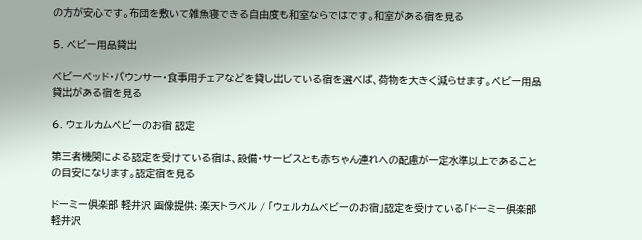の方が安心です。布団を敷いて雑魚寝できる自由度も和室ならではです。和室がある宿を見る

5. ベビー用品貸出

ベビーベッド・バウンサー・食事用チェアなどを貸し出している宿を選べば、荷物を大きく減らせます。ベビー用品貸出がある宿を見る

6. ウェルカムベビーのお宿 認定

第三者機関による認定を受けている宿は、設備・サービスとも赤ちゃん連れへの配慮が一定水準以上であることの目安になります。認定宿を見る

ドーミー倶楽部 軽井沢 画像提供: 楽天トラベル / 「ウェルカムベビーのお宿」認定を受けている「ドーミー倶楽部 軽井沢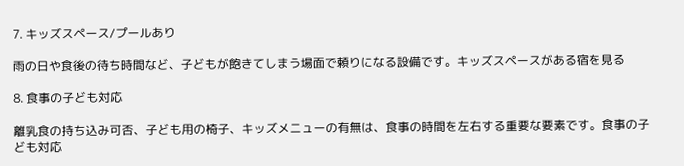7. キッズスペース/プールあり

雨の日や食後の待ち時間など、子どもが飽きてしまう場面で頼りになる設備です。キッズスペースがある宿を見る

8. 食事の子ども対応

離乳食の持ち込み可否、子ども用の椅子、キッズメニューの有無は、食事の時間を左右する重要な要素です。食事の子ども対応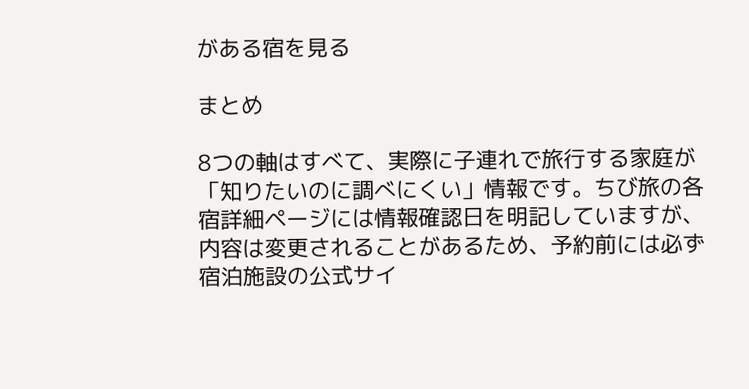がある宿を見る

まとめ

8つの軸はすべて、実際に子連れで旅行する家庭が「知りたいのに調べにくい」情報です。ちび旅の各宿詳細ページには情報確認日を明記していますが、内容は変更されることがあるため、予約前には必ず宿泊施設の公式サイ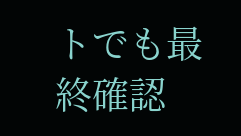トでも最終確認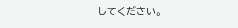してください。